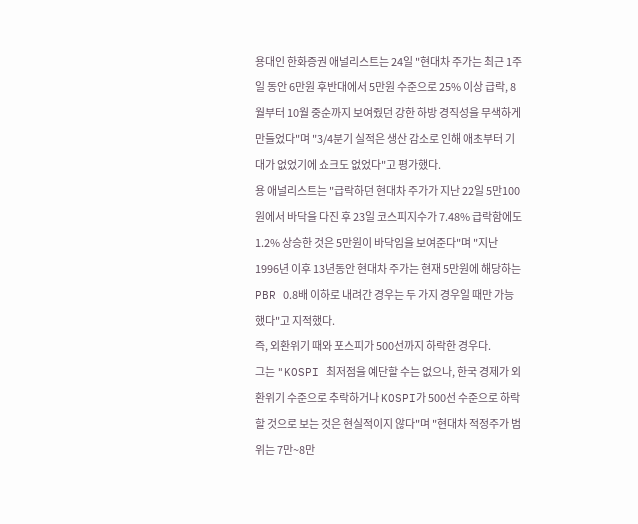용대인 한화증권 애널리스트는 24일 "현대차 주가는 최근 1주일 동안 6만원 후반대에서 5만원 수준으로 25% 이상 급락, 8월부터 10월 중순까지 보여줬던 강한 하방 경직성을 무색하게 만들었다"며 "3/4분기 실적은 생산 감소로 인해 애초부터 기대가 없었기에 쇼크도 없었다"고 평가했다.
용 애널리스트는 "급락하던 현대차 주가가 지난 22일 5만100원에서 바닥을 다진 후 23일 코스피지수가 7.48% 급락함에도 1.2% 상승한 것은 5만원이 바닥임을 보여준다"며 "지난 1996년 이후 13년동안 현대차 주가는 현재 5만원에 해당하는 PBR 0.8배 이하로 내려간 경우는 두 가지 경우일 때만 가능했다"고 지적했다.
즉, 외환위기 때와 포스피가 500선까지 하락한 경우다.
그는 "KOSPI 최저점을 예단할 수는 없으나, 한국 경제가 외환위기 수준으로 추락하거나 KOSPI가 500선 수준으로 하락할 것으로 보는 것은 현실적이지 않다"며 "현대차 적정주가 범위는 7만~8만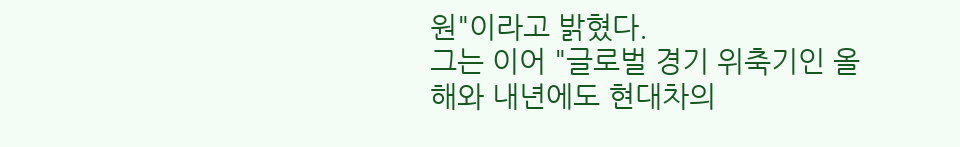원"이라고 밝혔다.
그는 이어 "글로벌 경기 위축기인 올해와 내년에도 현대차의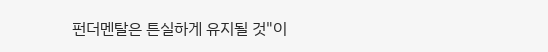펀더멘탈은 튼실하게 유지될 것"이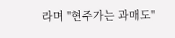라며 "현주가는 과매도"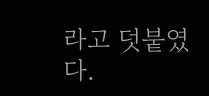라고 덧붙였다.